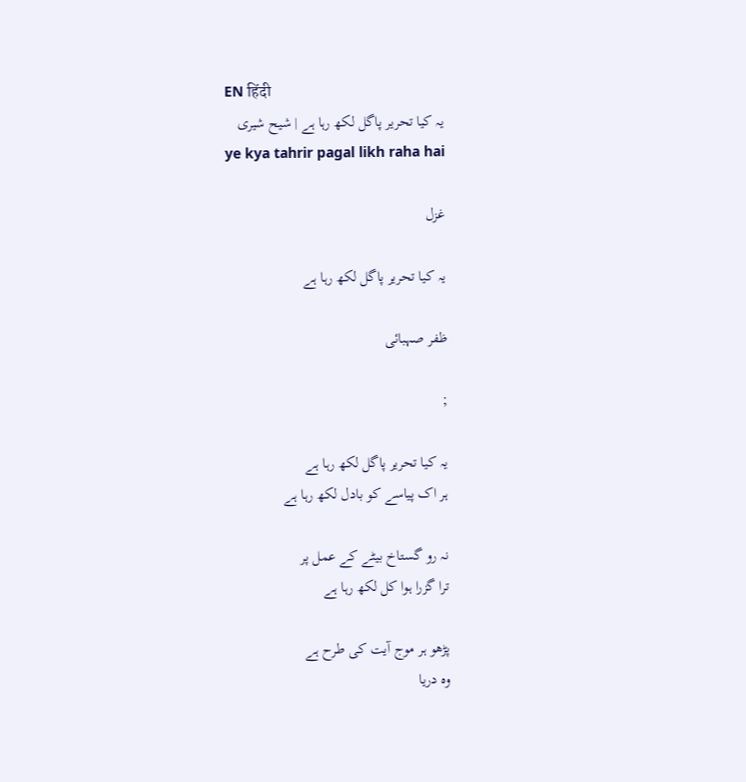EN हिंदी
یہ کیا تحریر پاگل لکھ رہا ہے | شیح شیری
ye kya tahrir pagal likh raha hai

غزل

یہ کیا تحریر پاگل لکھ رہا ہے

ظفر صہبائی

;

یہ کیا تحریر پاگل لکھ رہا ہے
ہر اک پیاسے کو بادل لکھ رہا ہے

نہ رو گستاخ بیٹے کے عمل پر
ترا گزرا ہوا کل لکھ رہا ہے

پڑھو ہر موج آیت کی طرح ہے
وہ دریا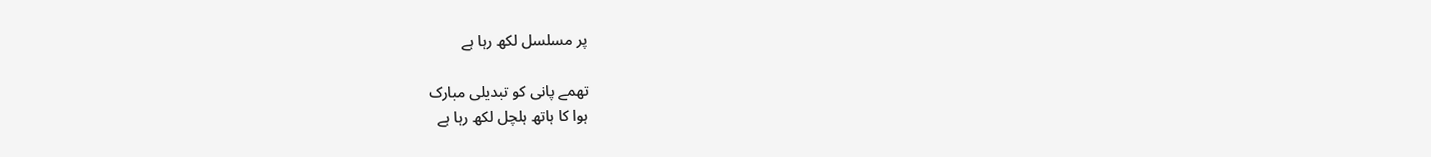پر مسلسل لکھ رہا ہے

تھمے پانی کو تبدیلی مبارک
ہوا کا ہاتھ ہلچل لکھ رہا ہے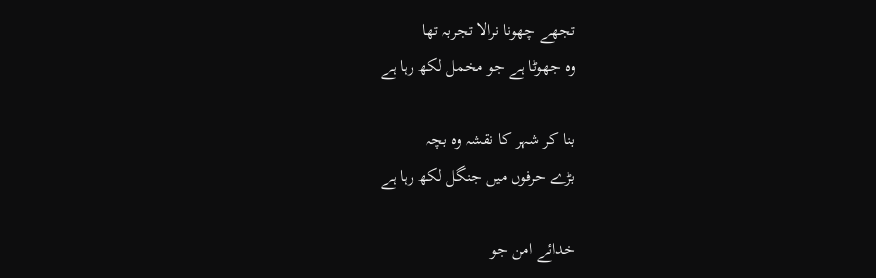تجھے چھونا نرالا تجربہ تھا
وہ جھوٹا ہے جو مخمل لکھ رہا ہے

بنا کر شہر کا نقشہ وہ بچہ
بڑے حرفوں میں جنگل لکھ رہا ہے

خدائے امن جو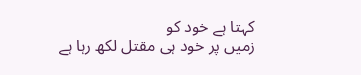کہتا ہے خود کو
زمیں پر خود ہی مقتل لکھ رہا ہے